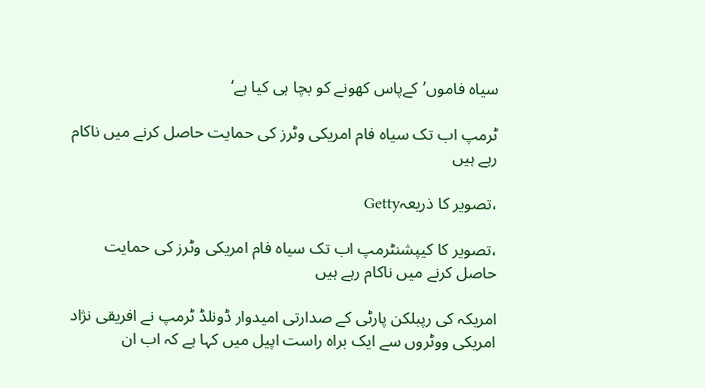سیاہ فاموں’کےپاس کھونے کو بچا ہی کیا ہے‘

ٹرمپ اب تک سیاہ فام امریکی وٹرز کی حمایت حاصل کرنے میں ناکام رہے ہیں

،تصویر کا ذریعہGetty

،تصویر کا کیپشنٹرمپ اب تک سیاہ فام امریکی وٹرز کی حمایت حاصل کرنے میں ناکام رہے ہیں

امریکہ کی رپبلکن پارٹی کے صدارتی امیدوار ڈونلڈ ٹرمپ نے افریقی نژاد امریکی ووٹروں سے ایک براہ راست اپیل میں کہا ہے کہ اب ان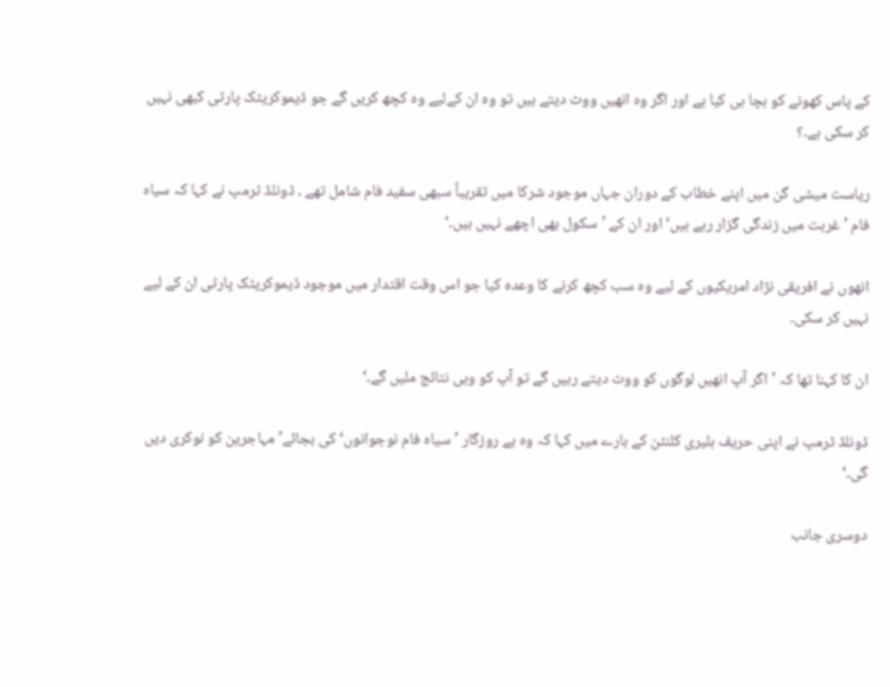کے پاس کھونے کو بچا ہی کیا ہے اور اگر وہ انھیں ووٹ دیتے ہیں تو وہ ان کےلیے وہ کچھ کریں گے جو ڈیموکریٹک پارٹی کبھی نہیں کر سکی ہے۔؟

ریاست میشی گن میں اپنے خطاب کے دوران جہاں موجود شرکا میں تقریباً سبھی سفید فام شامل تھے ، ڈونلڈ ٹرمپ نے کہا کہ سیاہ فام ’ غربت میں زندگی گزار رہے ہیں‘ اور ان کے ’سکول بھی اچھے نہیں ہیں۔‘

انھوں نے افریقی نژاد امریکیوں کے لیے وہ سب کچھ کرنے کا وعدہ کیا جو اس وقت اقتدار میں موجود ڈیموکریٹک پارٹی ان کے لیے نہیں کر سکی۔

ان کا کہنا تھا کہ ’اگر آپ انھیں لوگوں کو ووٹ دیتے رہیں گے تو آپ کو وہی نتائج ملیں گے۔‘

ڈونلڈ ٹرمپ نے اپنی حریف ہلیری کلنٹن کے بارے میں کہا کہ وہ بے روزگار ’سیاہ فام نوجوانوں‘ کی بجائے’ مہاجرین کو نوکری دیں گی۔‘

دوسری جانب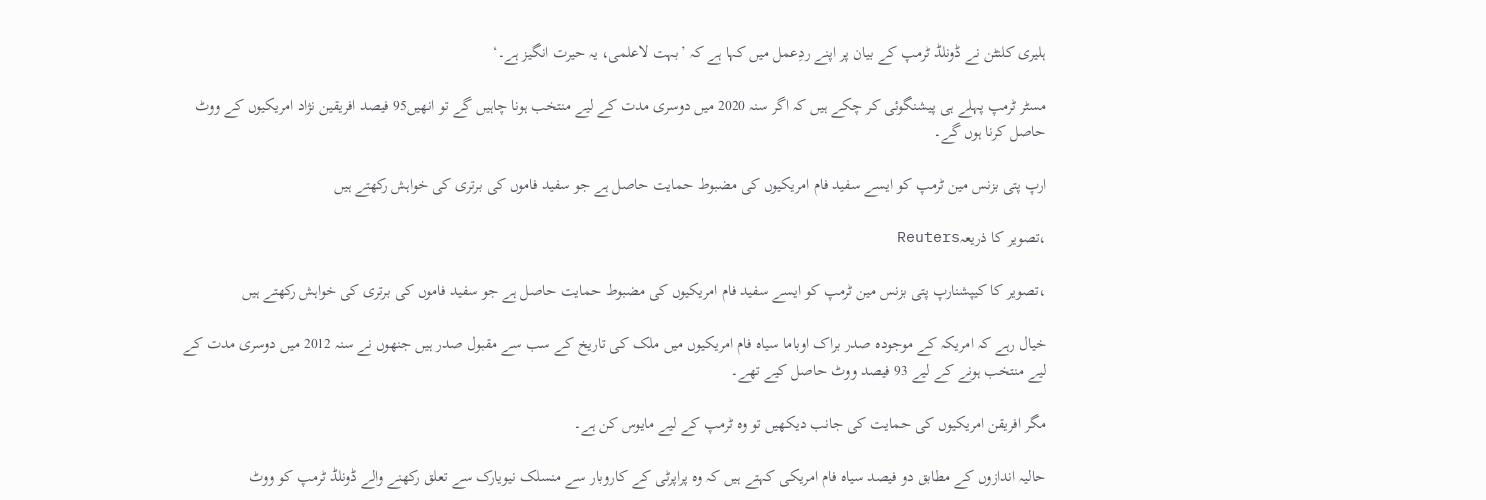ہلیری کلنٹن نے ڈونلڈ ٹرمپ کے بیان پر اپنے ردِعمل میں کہا ہے کہ ’بہت لاعلمی، یہ حیرت انگیز ہے۔‘

مسٹر ٹرمپ پہلے ہی پیشنگوئی کر چکے ہیں کہ اگر سنہ 2020 میں دوسری مدت کے لیے منتخب ہونا چاہیں گے تو انھیں95 فیصد افریقین نژاد امریکیوں کے ووٹ حاصل کرنا ہوں گے۔

ارپ پتی بزنس مین ٹرمپ کو ایسے سفید فام امریکیوں کی مضبوط حمایت حاصل ہے جو سفید فاموں کی برتری کی خواہش رکھتے ہیں

،تصویر کا ذریعہReuters

،تصویر کا کیپشنارپ پتی بزنس مین ٹرمپ کو ایسے سفید فام امریکیوں کی مضبوط حمایت حاصل ہے جو سفید فاموں کی برتری کی خواہش رکھتے ہیں

خیال رہے کہ امریکہ کے موجودہ صدر براک اوباما سیاہ فام امریکیوں میں ملک کی تاریخ کے سب سے مقبول صدر ہیں جنھوں نے سنہ 2012 میں دوسری مدت کے لیے منتخب ہونے کے لیے 93 فیصد ووٹ حاصل کیے تھے۔

مگر افریقن امریکیوں کی حمایت کی جانب دیکھیں تو وہ ٹرمپ کے لیے مایوس کن ہے۔

حالیہ اندازوں کے مطابق دو فیصد سیاہ فام امریکی کہتے ہیں کہ وہ پراپرٹی کے کاروبار سے منسلک نیویارک سے تعلق رکھنے والے ڈونلڈ ٹرمپ کو ووٹ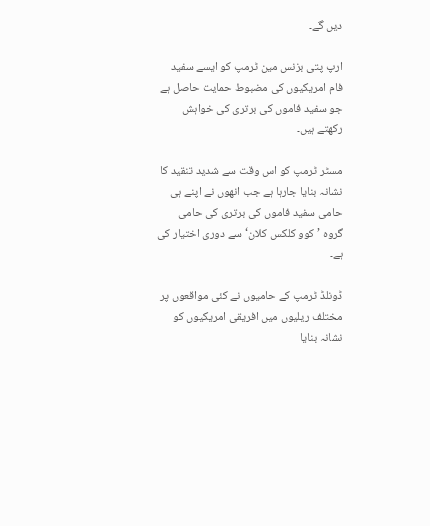دیں گے۔

ارپ پتی بزنس مین ٹرمپ کو ایسے سفید فام امریکیوں کی مضبوط حمایت حاصل ہے جو سفید فاموں کی برتری کی خواہش رکھتے ہیں۔

مسٹر ٹرمپ کو اس وقت سے شدید تنقید کا نشانہ بنایا جارہا ہے جب انھوں نے اپنے ہی حامی سفید فاموں کی برتری کی حامی گروہ ’ کوو کلکس کلان‘ سے دوری اختیار کی ہے۔

ڈونلڈ ٹرمپ کے حامیوں نے کئی مواقعوں پر مختلف ریلیوں میں افریقی امریکیوں کو نشانہ بنایا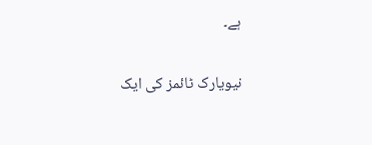ہے۔

نیویارک ٹائمز کی ایک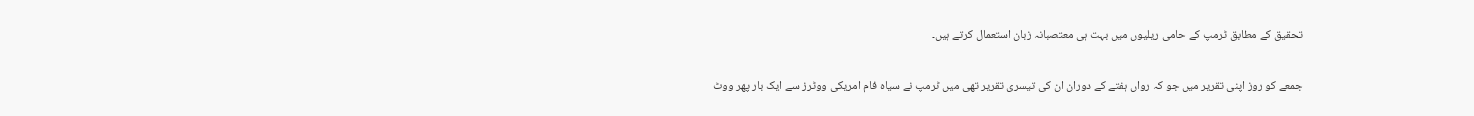تحقیق کے مطابق ٹرمپ کے حامی ریلیوں میں بہت ہی معتصبانہ زبان استعمال کرتے ہیں۔

جمعے کو روز اپنی تقریر میں جو کہ رواں ہفتے کے دوران ان کی تیسری تقریر تھی میں ٹرمپ نے سیاہ فام امریکی ووٹرز سے ایک بار پھر ووٹ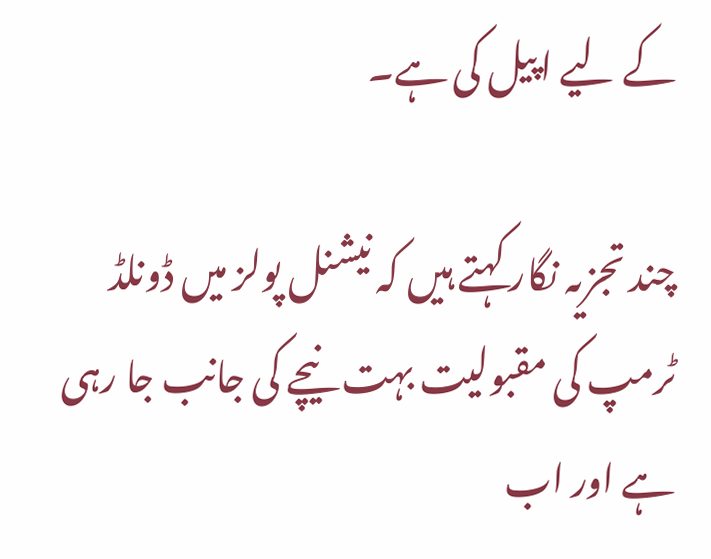کے لیے اپیل کی ہے۔

چند تجزیہ نگار کہتے ہیں کہ نیشنل پولز میں ڈونلڈ ٹرمپ کی مقبولیت بہت نیچے کی جانب جا رہی ہے اور اب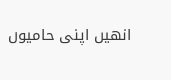انھیں اپنی حامیوں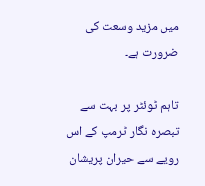میں مزید وسعت کی ضرورت ہے۔

تاہم ٹوئٹر پر بہت سے تبصرہ نگار ٹرمپ کے اس رویے سے حیران پریشان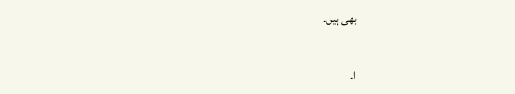بھی ہیں۔

ا۔